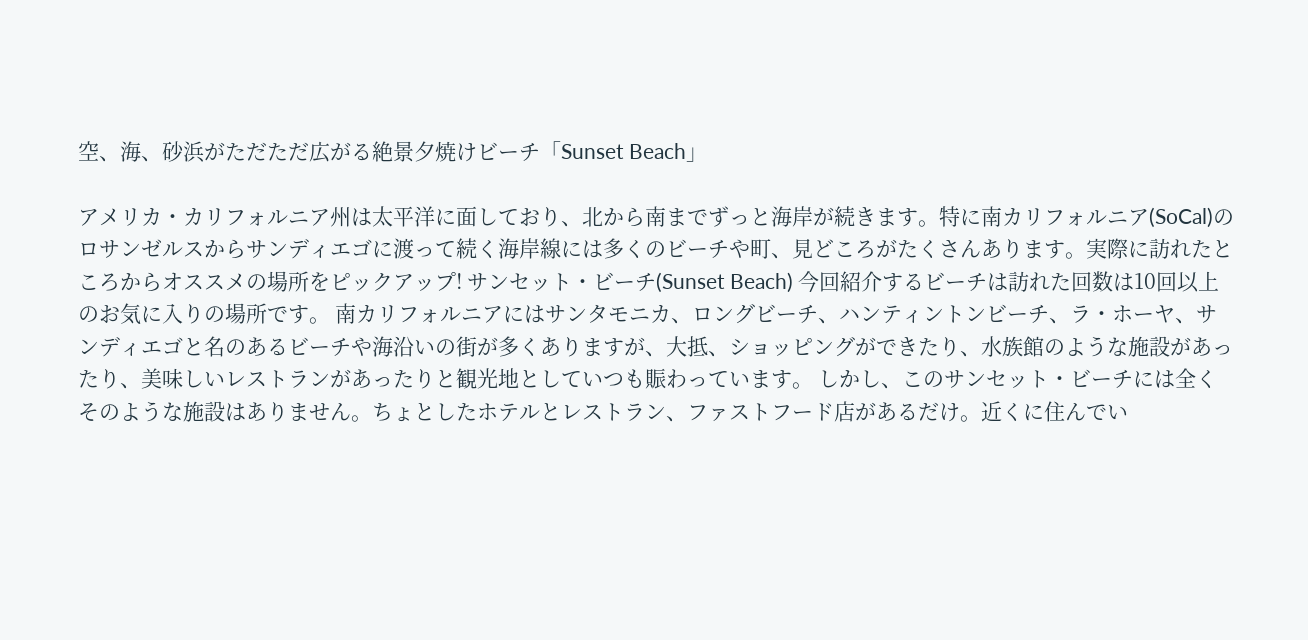空、海、砂浜がただただ広がる絶景夕焼けビーチ「Sunset Beach」

アメリカ・カリフォルニア州は太平洋に面しており、北から南までずっと海岸が続きます。特に南カリフォルニア(SoCal)のロサンゼルスからサンディエゴに渡って続く海岸線には多くのビーチや町、見どころがたくさんあります。実際に訪れたところからオススメの場所をピックアップ! サンセット・ビーチ(Sunset Beach) 今回紹介するビーチは訪れた回数は10回以上のお気に入りの場所です。 南カリフォルニアにはサンタモニカ、ロングビーチ、ハンティントンビーチ、ラ・ホーヤ、サンディエゴと名のあるビーチや海沿いの街が多くありますが、大抵、ショッピングができたり、水族館のような施設があったり、美味しいレストランがあったりと観光地としていつも賑わっています。 しかし、このサンセット・ビーチには全くそのような施設はありません。ちょとしたホテルとレストラン、ファストフード店があるだけ。近くに住んでい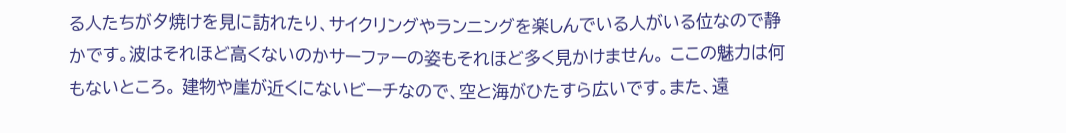る人たちが夕焼けを見に訪れたり、サイクリングやランニングを楽しんでいる人がいる位なので静かです。波はそれほど高くないのかサーファーの姿もそれほど多く見かけません。 ここの魅力は何もないところ。 建物や崖が近くにないビーチなので、空と海がひたすら広いです。また、遠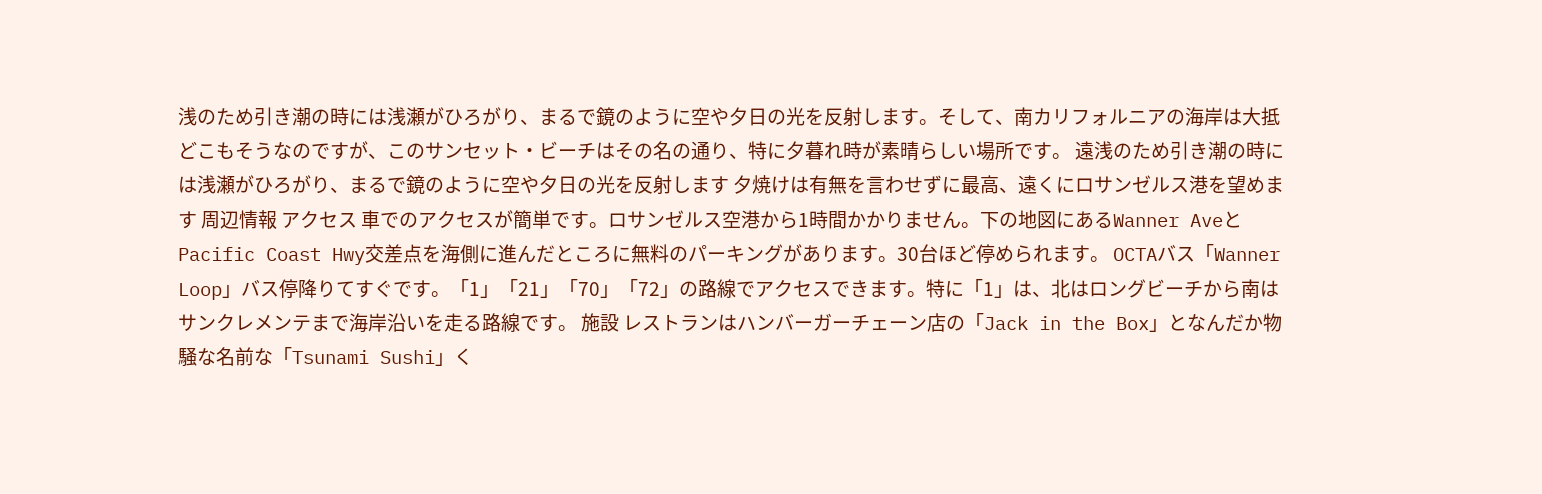浅のため引き潮の時には浅瀬がひろがり、まるで鏡のように空や夕日の光を反射します。そして、南カリフォルニアの海岸は大抵どこもそうなのですが、このサンセット・ビーチはその名の通り、特に夕暮れ時が素晴らしい場所です。 遠浅のため引き潮の時には浅瀬がひろがり、まるで鏡のように空や夕日の光を反射します 夕焼けは有無を言わせずに最高、遠くにロサンゼルス港を望めます 周辺情報 アクセス 車でのアクセスが簡単です。ロサンゼルス空港から1時間かかりません。下の地図にあるWanner AveとPacific Coast Hwy交差点を海側に進んだところに無料のパーキングがあります。30台ほど停められます。 OCTAバス「Wanner Loop」バス停降りてすぐです。「1」「21」「70」「72」の路線でアクセスできます。特に「1」は、北はロングビーチから南はサンクレメンテまで海岸沿いを走る路線です。 施設 レストランはハンバーガーチェーン店の「Jack in the Box」となんだか物騒な名前な「Tsunami Sushi」く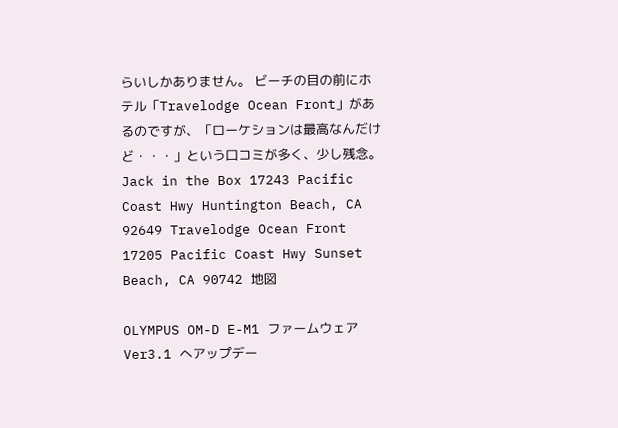らいしかありません。 ビーチの目の前にホテル「Travelodge Ocean Front」があるのですが、「ローケションは最高なんだけど・・・」という口コミが多く、少し残念。 Jack in the Box 17243 Pacific Coast Hwy Huntington Beach, CA 92649 Travelodge Ocean Front 17205 Pacific Coast Hwy Sunset Beach, CA 90742 地図

OLYMPUS OM-D E-M1 ファームウェア Ver3.1 へアップデー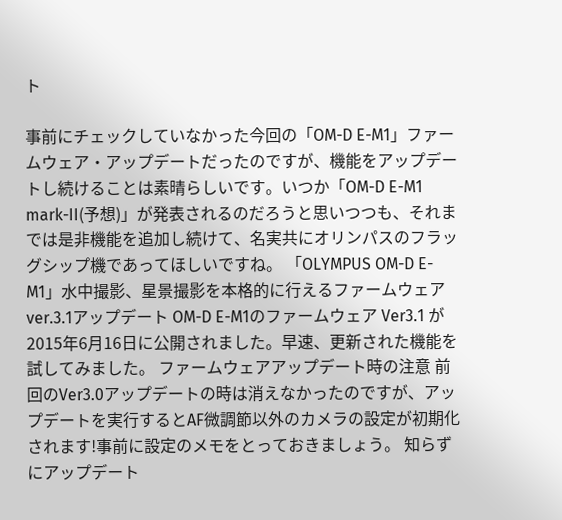ト

事前にチェックしていなかった今回の「OM-D E-M1」ファームウェア・アップデートだったのですが、機能をアップデートし続けることは素晴らしいです。いつか「OM-D E-M1 mark-II(予想)」が発表されるのだろうと思いつつも、それまでは是非機能を追加し続けて、名実共にオリンパスのフラッグシップ機であってほしいですね。 「OLYMPUS OM-D E-M1」水中撮影、星景撮影を本格的に行えるファームウェアver.3.1アップデート OM-D E-M1のファームウェア Ver3.1 が2015年6月16日に公開されました。早速、更新された機能を試してみました。 ファームウェアアップデート時の注意 前回のVer3.0アップデートの時は消えなかったのですが、アップデートを実行するとAF微調節以外のカメラの設定が初期化されます!事前に設定のメモをとっておきましょう。 知らずにアップデート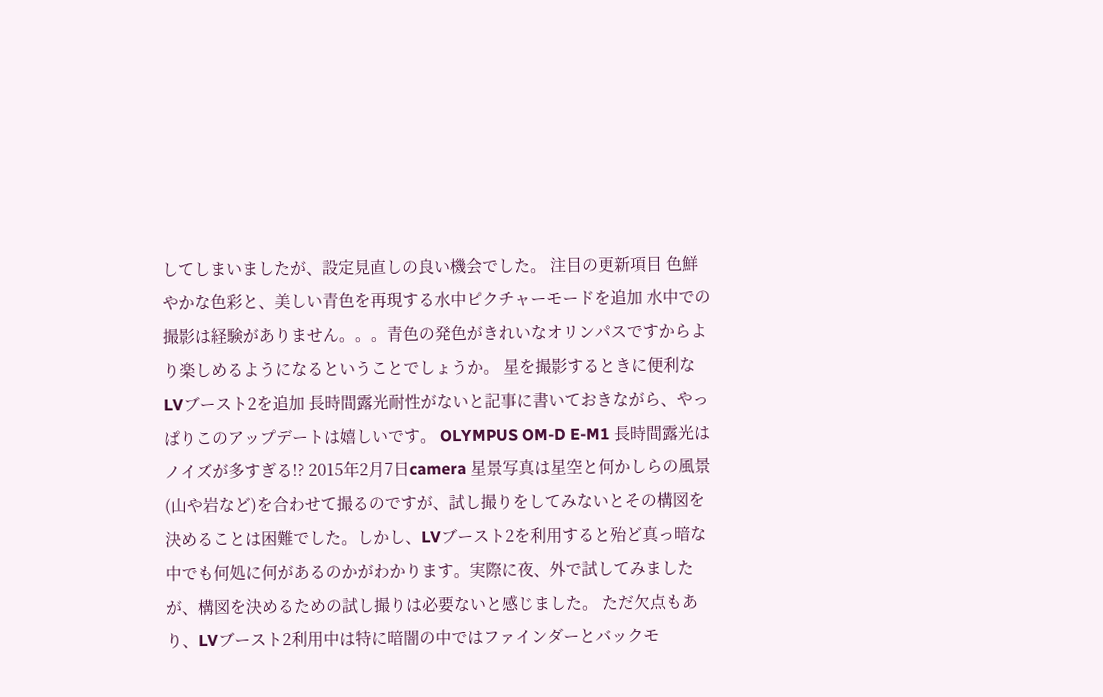してしまいましたが、設定見直しの良い機会でした。 注目の更新項目 色鮮やかな色彩と、美しい青色を再現する水中ピクチャーモードを追加 水中での撮影は経験がありません。。。青色の発色がきれいなオリンパスですからより楽しめるようになるということでしょうか。 星を撮影するときに便利なLVブースト2を追加 長時間露光耐性がないと記事に書いておきながら、やっぱりこのアップデートは嬉しいです。 OLYMPUS OM-D E-M1 長時間露光はノイズが多すぎる!? 2015年2月7日camera 星景写真は星空と何かしらの風景(山や岩など)を合わせて撮るのですが、試し撮りをしてみないとその構図を決めることは困難でした。しかし、LVブースト2を利用すると殆ど真っ暗な中でも何処に何があるのかがわかります。実際に夜、外で試してみましたが、構図を決めるための試し撮りは必要ないと感じました。 ただ欠点もあり、LVブースト2利用中は特に暗闇の中ではファインダーとバックモ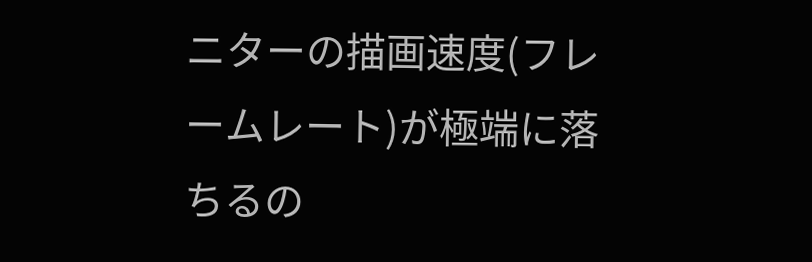ニターの描画速度(フレームレート)が極端に落ちるの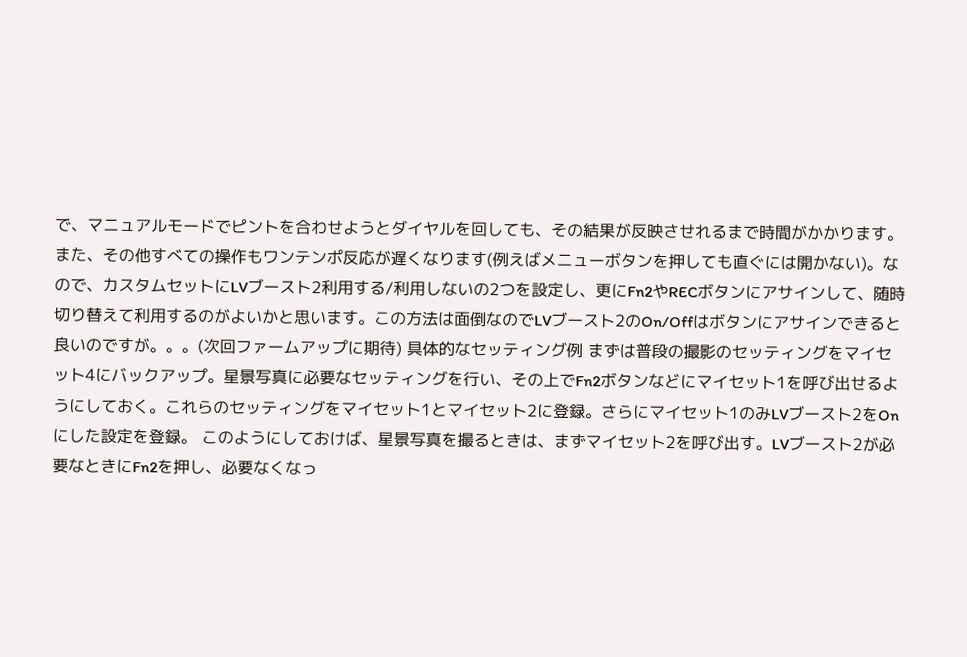で、マニュアルモードでピントを合わせようとダイヤルを回しても、その結果が反映させれるまで時間がかかります。また、その他すべての操作もワンテンポ反応が遅くなります(例えばメニューボタンを押しても直ぐには開かない)。なので、カスタムセットにLVブースト2利用する/利用しないの2つを設定し、更にFn2やRECボタンにアサインして、随時切り替えて利用するのがよいかと思います。この方法は面倒なのでLVブースト2のOn/Offはボタンにアサインできると良いのですが。。。(次回ファームアップに期待) 具体的なセッティング例 まずは普段の撮影のセッティングをマイセット4にバックアップ。星景写真に必要なセッティングを行い、その上でFn2ボタンなどにマイセット1を呼び出せるようにしておく。これらのセッティングをマイセット1とマイセット2に登録。さらにマイセット1のみLVブースト2をOnにした設定を登録。 このようにしておけば、星景写真を撮るときは、まずマイセット2を呼び出す。LVブースト2が必要なときにFn2を押し、必要なくなっ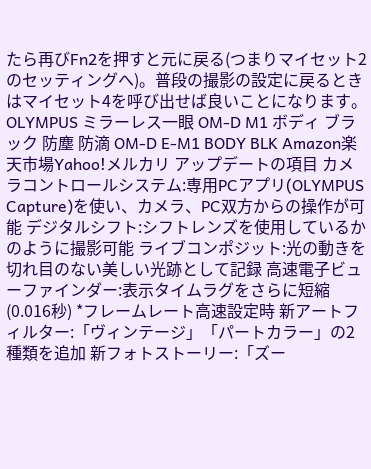たら再びFn2を押すと元に戻る(つまりマイセット2のセッティングへ)。普段の撮影の設定に戻るときはマイセット4を呼び出せば良いことになります。 OLYMPUS ミラーレス一眼 OM-D M1 ボディ ブラック 防塵 防滴 OM-D E-M1 BODY BLK Amazon楽天市場Yahoo!メルカリ アップデートの項目 カメラコントロールシステム:専用PCアプリ(OLYMPUS Capture)を使い、カメラ、PC双方からの操作が可能 デジタルシフト:シフトレンズを使用しているかのように撮影可能 ライブコンポジット:光の動きを切れ目のない美しい光跡として記録 高速電子ビューファインダー:表示タイムラグをさらに短縮(0.016秒) *フレームレート高速設定時 新アートフィルター:「ヴィンテージ」「パートカラー」の2種類を追加 新フォトストーリー:「ズー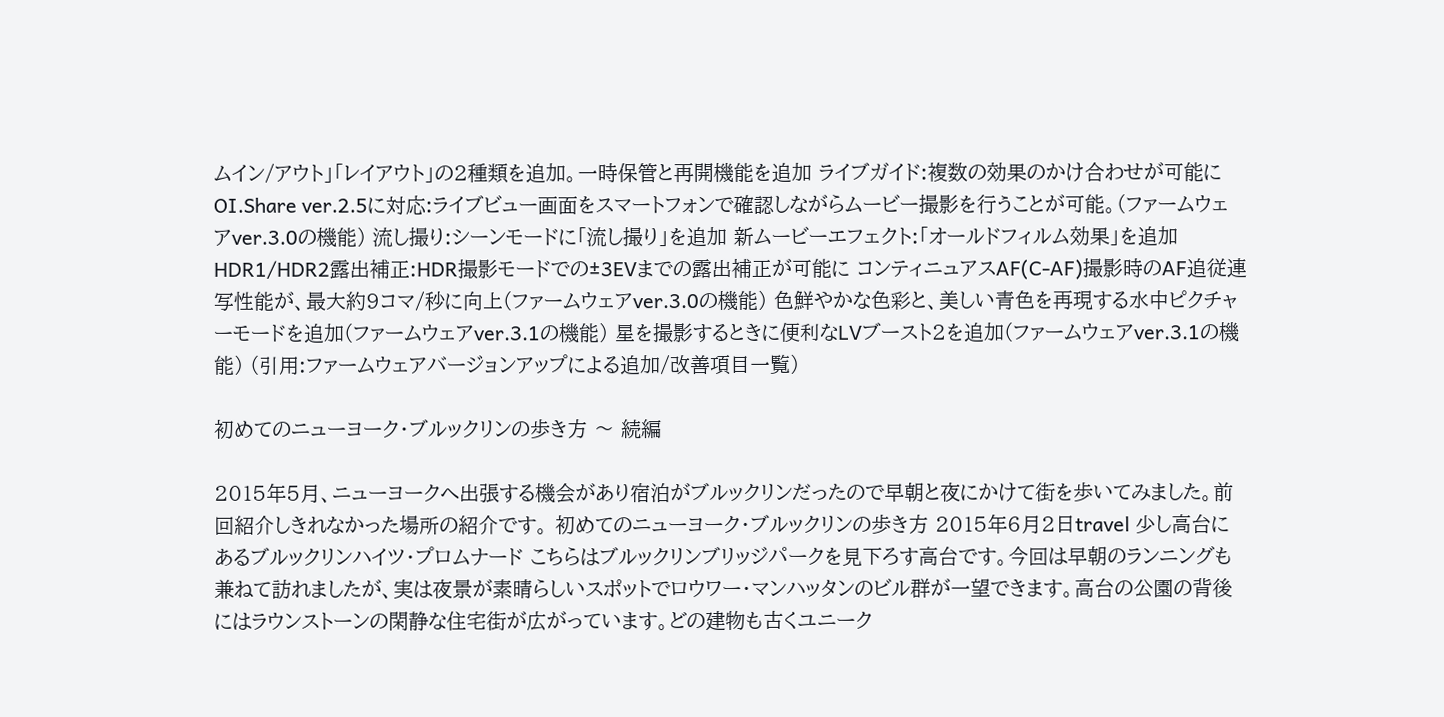ムイン/アウト」「レイアウト」の2種類を追加。一時保管と再開機能を追加 ライブガイド:複数の効果のかけ合わせが可能に OI.Share ver.2.5に対応:ライブビュー画面をスマートフォンで確認しながらムービー撮影を行うことが可能。(ファームウェアver.3.0の機能) 流し撮り:シーンモードに「流し撮り」を追加 新ムービーエフェクト:「オールドフィルム効果」を追加 HDR1/HDR2露出補正:HDR撮影モードでの±3EVまでの露出補正が可能に コンティニュアスAF(C-AF)撮影時のAF追従連写性能が、最大約9コマ/秒に向上(ファームウェアver.3.0の機能) 色鮮やかな色彩と、美しい青色を再現する水中ピクチャーモードを追加(ファームウェアver.3.1の機能) 星を撮影するときに便利なLVブースト2を追加(ファームウェアver.3.1の機能) (引用:ファームウェアバージョンアップによる追加/改善項目一覧)

初めてのニューヨーク・ブルックリンの歩き方 〜 続編

2015年5月、ニューヨークへ出張する機会があり宿泊がブルックリンだったので早朝と夜にかけて街を歩いてみました。前回紹介しきれなかった場所の紹介です。 初めてのニューヨーク・ブルックリンの歩き方 2015年6月2日travel 少し高台にあるブルックリンハイツ・プロムナード こちらはブルックリンブリッジパークを見下ろす高台です。今回は早朝のランニングも兼ねて訪れましたが、実は夜景が素晴らしいスポットでロウワー・マンハッタンのビル群が一望できます。高台の公園の背後にはラウンストーンの閑静な住宅街が広がっています。どの建物も古くユニーク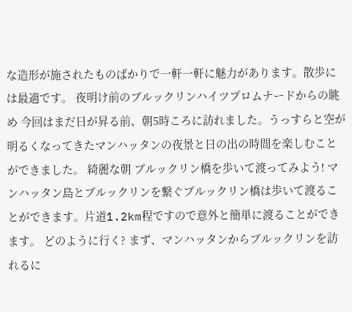な造形が施されたものばかりで一軒一軒に魅力があります。散歩には最適です。 夜明け前のブルックリンハイツプロムナードからの眺め 今回はまだ日が昇る前、朝5時ころに訪れました。うっすらと空が明るくなってきたマンハッタンの夜景と日の出の時間を楽しむことができました。 綺麗な朝 ブルックリン橋を歩いて渡ってみよう! マンハッタン島とブルックリンを繋ぐブルックリン橋は歩いて渡ることができます。片道1.2km程ですので意外と簡単に渡ることができます。 どのように行く? まず、マンハッタンからブルックリンを訪れるに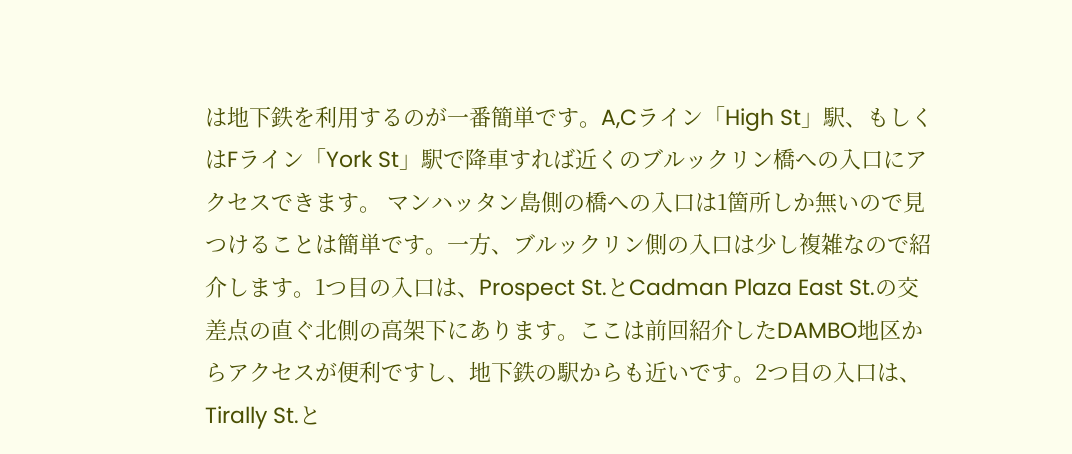は地下鉄を利用するのが一番簡単です。A,Cライン「High St」駅、もしくはFライン「York St」駅で降車すれば近くのブルックリン橋への入口にアクセスできます。 マンハッタン島側の橋への入口は1箇所しか無いので見つけることは簡単です。一方、ブルックリン側の入口は少し複雑なので紹介します。1つ目の入口は、Prospect St.とCadman Plaza East St.の交差点の直ぐ北側の高架下にあります。ここは前回紹介したDAMBO地区からアクセスが便利ですし、地下鉄の駅からも近いです。2つ目の入口は、Tirally St.と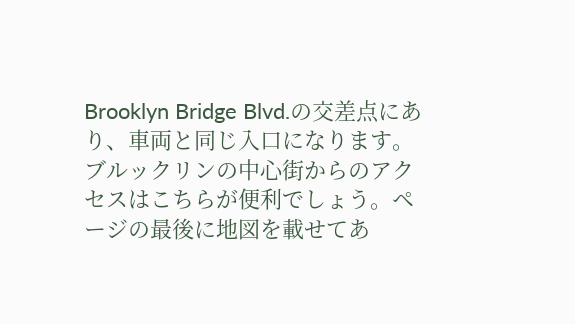Brooklyn Bridge Blvd.の交差点にあり、車両と同じ入口になります。ブルックリンの中心街からのアクセスはこちらが便利でしょう。ページの最後に地図を載せてあ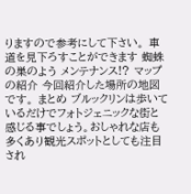りますので参考にして下さい。 車道を見下ろすことができます 蜘蛛の巣のよう メンテナンス!? マップの紹介 今回紹介した場所の地図です。 まとめ ブルックリンは歩いているだけでフォトジェニックな街と感じる事でしょう。おしゃれな店も多くあり観光スポットとしても注目され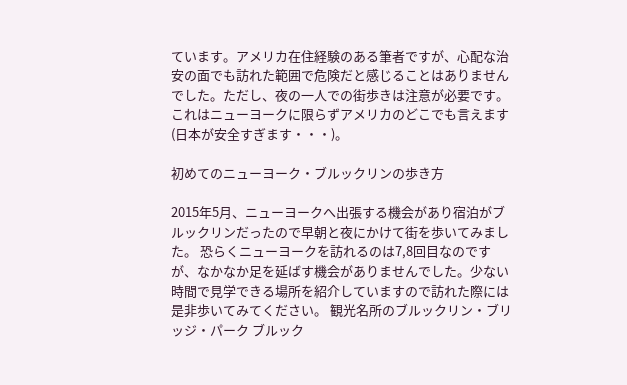ています。アメリカ在住経験のある筆者ですが、心配な治安の面でも訪れた範囲で危険だと感じることはありませんでした。ただし、夜の一人での街歩きは注意が必要です。これはニューヨークに限らずアメリカのどこでも言えます(日本が安全すぎます・・・)。

初めてのニューヨーク・ブルックリンの歩き方

2015年5月、ニューヨークへ出張する機会があり宿泊がブルックリンだったので早朝と夜にかけて街を歩いてみました。 恐らくニューヨークを訪れるのは7,8回目なのですが、なかなか足を延ばす機会がありませんでした。少ない時間で見学できる場所を紹介していますので訪れた際には是非歩いてみてください。 観光名所のブルックリン・ブリッジ・パーク ブルック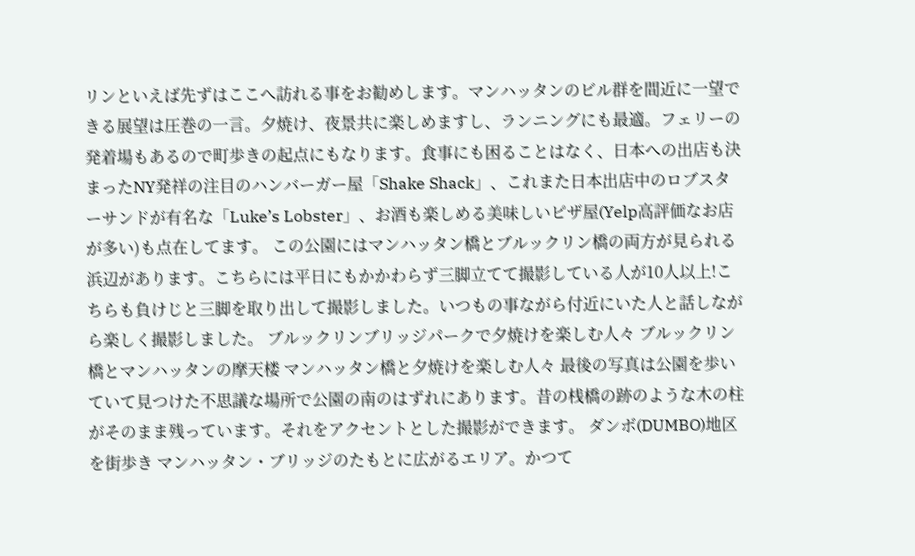リンといえば先ずはここへ訪れる事をお勧めします。マンハッタンのビル群を間近に一望できる展望は圧巻の一言。夕焼け、夜景共に楽しめますし、ランニングにも最適。フェリーの発着場もあるので町歩きの起点にもなります。食事にも困ることはなく、日本への出店も決まったNY発祥の注目のハンバーガー屋「Shake Shack」、これまた日本出店中のロブスターサンドが有名な「Luke’s Lobster」、お酒も楽しめる美味しいピザ屋(Yelp高評価なお店が多い)も点在してます。 この公園にはマンハッタン橋とブルックリン橋の両方が見られる浜辺があります。こちらには平日にもかかわらず三脚立てて撮影している人が10人以上!こちらも負けじと三脚を取り出して撮影しました。いつもの事ながら付近にいた人と話しながら楽しく撮影しました。 ブルックリンブリッジパークで夕焼けを楽しむ人々 ブルックリン橋とマンハッタンの摩天楼 マンハッタン橋と夕焼けを楽しむ人々 最後の写真は公園を歩いていて見つけた不思議な場所で公園の南のはずれにあります。昔の桟橋の跡のような木の柱がそのまま残っています。それをアクセントとした撮影ができます。 ダンボ(DUMBO)地区を街歩き マンハッタン・ブリッジのたもとに広がるエリア。かつて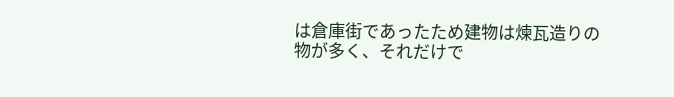は倉庫街であったため建物は煉瓦造りの物が多く、それだけで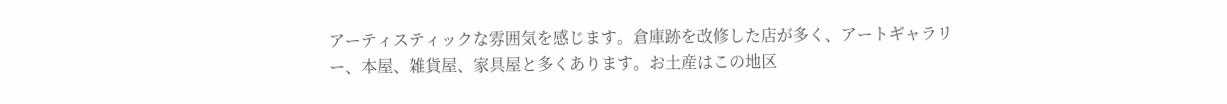アーティスティックな雰囲気を感じます。倉庫跡を改修した店が多く、アートギャラリー、本屋、雑貨屋、家具屋と多くあります。お土産はこの地区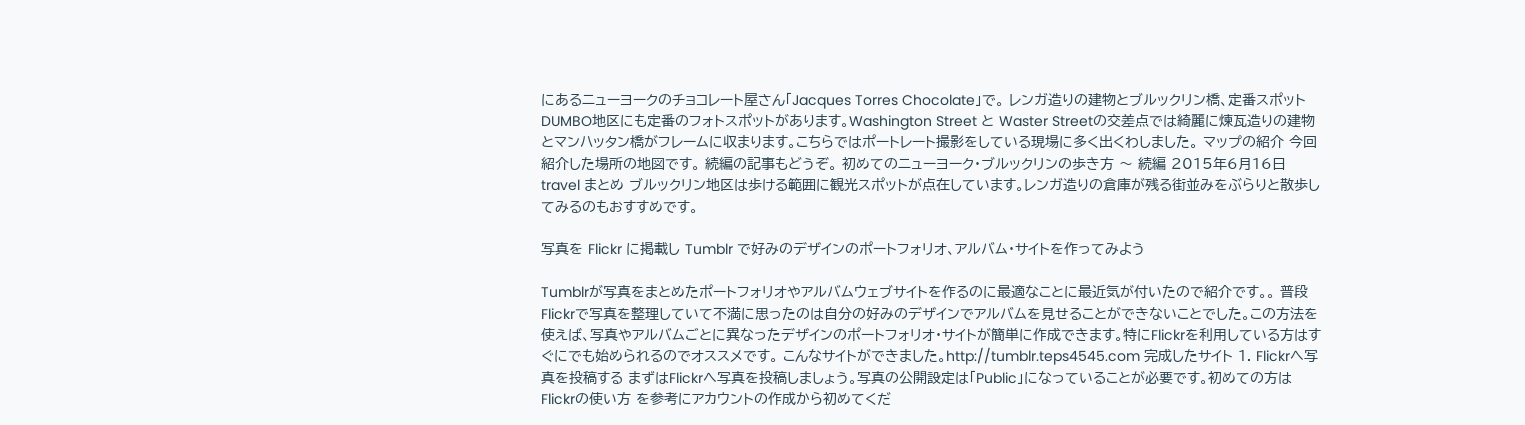にあるニューヨークのチョコレート屋さん「Jacques Torres Chocolate」で。 レンガ造りの建物とブルックリン橋、定番スポット DUMBO地区にも定番のフォトスポットがあります。Washington Street と Waster Streetの交差点では綺麗に煉瓦造りの建物とマンハッタン橋がフレームに収まります。こちらではポートレート撮影をしている現場に多く出くわしました。 マップの紹介 今回紹介した場所の地図です。 続編の記事もどうぞ。 初めてのニューヨーク・ブルックリンの歩き方 〜 続編 2015年6月16日travel まとめ ブルックリン地区は歩ける範囲に観光スポットが点在しています。レンガ造りの倉庫が残る街並みをぶらりと散歩してみるのもおすすめです。

写真を Flickr に掲載し Tumblr で好みのデザインのポートフォリオ、アルバム・サイトを作ってみよう

Tumblrが写真をまとめたポートフォリオやアルバムウェブサイトを作るのに最適なことに最近気が付いたので紹介です。。 普段Flickrで写真を整理していて不満に思ったのは自分の好みのデザインでアルバムを見せることができないことでした。この方法を使えば、写真やアルバムごとに異なったデザインのポートフォリオ・サイトが簡単に作成できます。特にFlickrを利用している方はすぐにでも始められるのでオススメです。 こんなサイトができました。http://tumblr.teps4545.com 完成したサイト 1. Flickrへ写真を投稿する まずはFlickrへ写真を投稿しましょう。写真の公開設定は「Public」になっていることが必要です。初めての方は Flickrの使い方 を参考にアカウントの作成から初めてくだ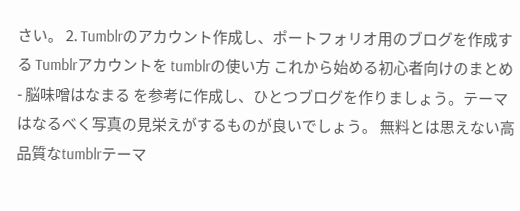さい。 2. Tumblrのアカウント作成し、ポートフォリオ用のブログを作成する Tumblrアカウントを tumblrの使い方 これから始める初心者向けのまとめ - 脳味噌はなまる を参考に作成し、ひとつブログを作りましょう。テーマはなるべく写真の見栄えがするものが良いでしょう。 無料とは思えない高品質なtumblrテーマ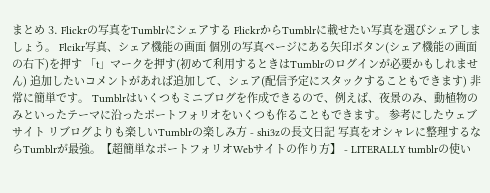まとめ 3. Flickrの写真をTumblrにシェアする FlickrからTumblrに載せたい写真を選びシェアしましょう。 Flcikr写真、シェア機能の画面 個別の写真ページにある矢印ボタン(シェア機能の画面の右下)を押す 「t」マークを押す(初めて利用するときはTumblrのログインが必要かもしれません) 追加したいコメントがあれば追加して、シェア(配信予定にスタックすることもできます) 非常に簡単です。 Tumblrはいくつもミニブログを作成できるので、例えば、夜景のみ、動植物のみといったテーマに沿ったポートフォリオをいくつも作ることもできます。 参考にしたウェブサイト リブログよりも楽しいTumblrの楽しみ方 - shi3zの長文日記 写真をオシャレに整理するならTumblrが最強。【超簡単なポートフォリオWebサイトの作り方】 - LITERALLY tumblrの使い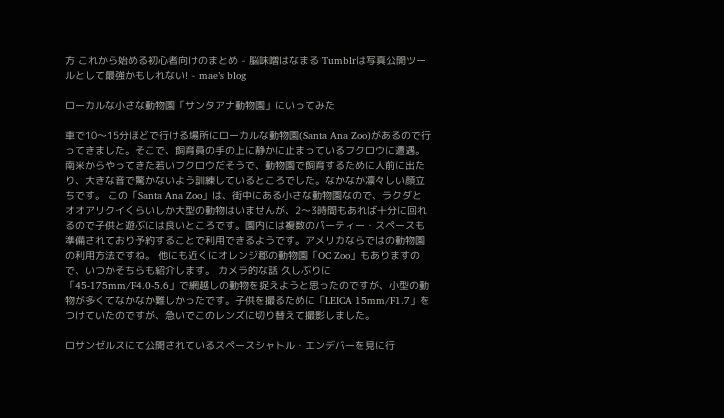方 これから始める初心者向けのまとめ - 脳味噌はなまる Tumblrは写真公開ツールとして最強かもしれない! - mae’s blog

ローカルな小さな動物園「サンタアナ動物園」にいってみた

車で10〜15分ほどで行ける場所にローカルな動物園(Santa Ana Zoo)があるので行ってきました。そこで、飼育員の手の上に静かに止まっているフクロウに遭遇。南米からやってきた若いフクロウだそうで、動物園で飼育するために人前に出たり、大きな音で驚かないよう訓練しているところでした。なかなか凛々しい顔立ちです。 この「Santa Ana Zoo」は、街中にある小さな動物園なので、ラクダとオオアリクイくらいしか大型の動物はいませんが、2〜3時間もあれば十分に回れるので子供と遊ぶには良いところです。園内には複数のパーティー・スペースも準備されており予約することで利用できるようです。アメリカならではの動物園の利用方法ですね。 他にも近くにオレンジ郡の動物園「OC Zoo」もありますので、いつかそちらも紹介します。 カメラ的な話 久しぶりに「45-175mm/F4.0-5.6」で網越しの動物を捉えようと思ったのですが、小型の動物が多くてなかなか難しかったです。子供を撮るために「LEICA 15mm/F1.7」をつけていたのですが、急いでこのレンズに切り替えて撮影しました。

ロサンゼルスにて公開されているスペースシャトル・エンデバーを見に行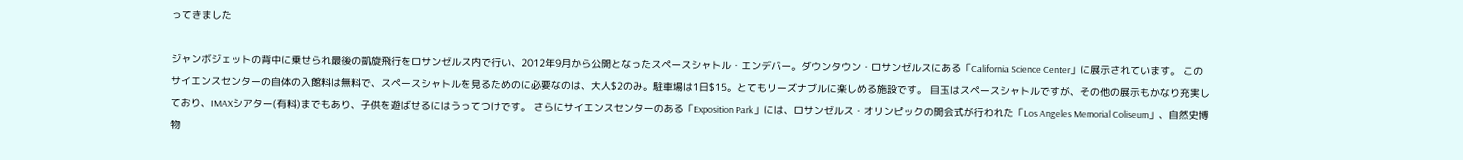ってきました

ジャンボジェットの背中に乗せられ最後の凱旋飛行をロサンゼルス内で行い、2012年9月から公開となったスペースシャトル・エンデバー。ダウンタウン・ロサンゼルスにある「California Science Center」に展示されています。 このサイエンスセンターの自体の入館料は無料で、スペースシャトルを見るためのに必要なのは、大人$2のみ。駐車場は1日$15。とてもリーズナブルに楽しめる施設です。 目玉はスペースシャトルですが、その他の展示もかなり充実しており、IMAXシアター(有料)までもあり、子供を遊ばせるにはうってつけです。 さらにサイエンスセンターのある「Exposition Park」には、ロサンゼルス・オリンピックの開会式が行われた「Los Angeles Memorial Coliseum」、自然史博物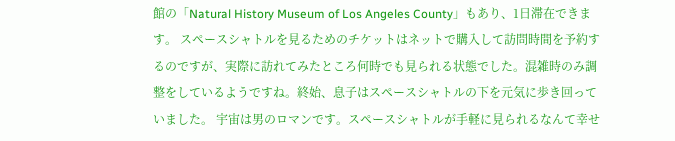館の「Natural History Museum of Los Angeles County」もあり、1日滞在できます。 スペースシャトルを見るためのチケットはネットで購入して訪問時間を予約するのですが、実際に訪れてみたところ何時でも見られる状態でした。混雑時のみ調整をしているようですね。終始、息子はスペースシャトルの下を元気に歩き回っていました。 宇宙は男のロマンです。スペースシャトルが手軽に見られるなんて幸せ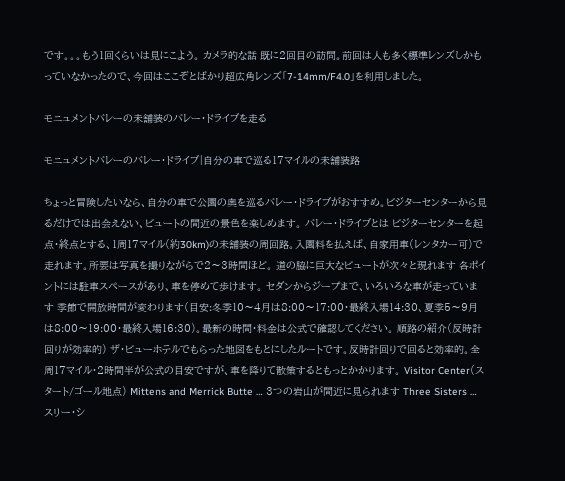です。。。もう1回くらいは見にこよう。 カメラ的な話 既に2回目の訪問。前回は人も多く標準レンズしかもっていなかったので、今回はここぞとばかり超広角レンズ「7-14mm/F4.0」を利用しました。

モニュメントバレーの未舗装のバレー・ドライブを走る

モニュメントバレーのバレー・ドライブ|自分の車で巡る17マイルの未舗装路

ちょっと冒険したいなら、自分の車で公園の奥を巡るバレー・ドライブがおすすめ。ビジターセンターから見るだけでは出会えない、ビュートの間近の景色を楽しめます。 バレー・ドライブとは ビジターセンターを起点・終点とする、1周17マイル(約30km)の未舗装の周回路。入園料を払えば、自家用車(レンタカー可)で走れます。所要は写真を撮りながらで2〜3時間ほど。 道の脇に巨大なビュートが次々と現れます 各ポイントには駐車スペースがあり、車を停めて歩けます。 セダンからジープまで、いろいろな車が走っています 季節で開放時間が変わります(目安:冬季10〜4月は8:00〜17:00・最終入場14:30、夏季5〜9月は8:00〜19:00・最終入場16:30)。最新の時間・料金は公式で確認してください。 順路の紹介(反時計回りが効率的) ザ・ビューホテルでもらった地図をもとにしたルートです。反時計回りで回ると効率的。全周17マイル・2時間半が公式の目安ですが、車を降りて散策するともっとかかります。 Visitor Center(スタート/ゴール地点) Mittens and Merrick Butte … 3つの岩山が間近に見られます Three Sisters … スリー・シ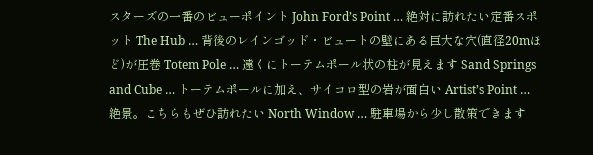スターズの一番のビューポイント John Ford’s Point … 絶対に訪れたい定番スポット The Hub … 背後のレインゴッド・ビュートの壁にある巨大な穴(直径20mほど)が圧巻 Totem Pole … 遠くにトーテムポール状の柱が見えます Sand Springs and Cube … トーテムポールに加え、サイコロ型の岩が面白い Artist’s Point … 絶景。こちらもぜひ訪れたい North Window … 駐車場から少し散策できます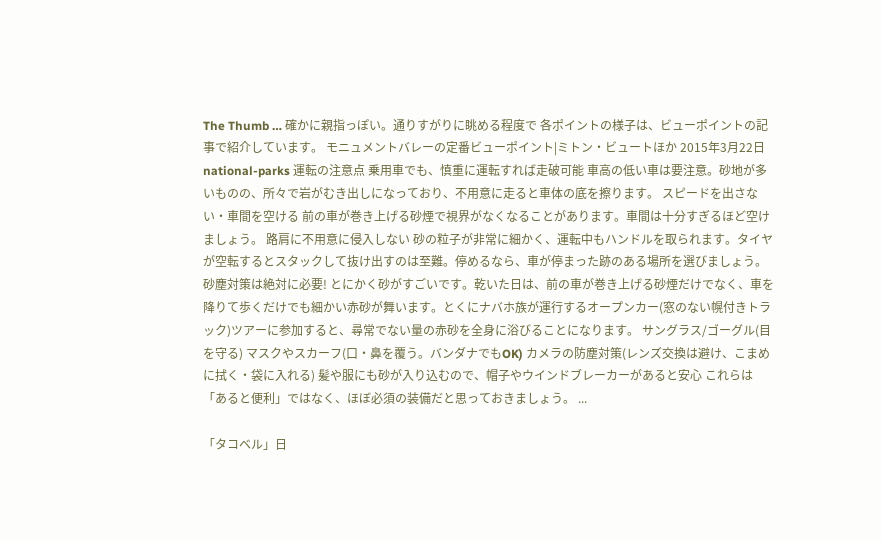The Thumb … 確かに親指っぽい。通りすがりに眺める程度で 各ポイントの様子は、ビューポイントの記事で紹介しています。 モニュメントバレーの定番ビューポイント|ミトン・ビュートほか 2015年3月22日national-parks 運転の注意点 乗用車でも、慎重に運転すれば走破可能 車高の低い車は要注意。砂地が多いものの、所々で岩がむき出しになっており、不用意に走ると車体の底を擦ります。 スピードを出さない・車間を空ける 前の車が巻き上げる砂煙で視界がなくなることがあります。車間は十分すぎるほど空けましょう。 路肩に不用意に侵入しない 砂の粒子が非常に細かく、運転中もハンドルを取られます。タイヤが空転するとスタックして抜け出すのは至難。停めるなら、車が停まった跡のある場所を選びましょう。 砂塵対策は絶対に必要! とにかく砂がすごいです。乾いた日は、前の車が巻き上げる砂煙だけでなく、車を降りて歩くだけでも細かい赤砂が舞います。とくにナバホ族が運行するオープンカー(窓のない幌付きトラック)ツアーに参加すると、尋常でない量の赤砂を全身に浴びることになります。 サングラス/ゴーグル(目を守る) マスクやスカーフ(口・鼻を覆う。バンダナでもOK) カメラの防塵対策(レンズ交換は避け、こまめに拭く・袋に入れる) 髪や服にも砂が入り込むので、帽子やウインドブレーカーがあると安心 これらは「あると便利」ではなく、ほぼ必須の装備だと思っておきましょう。 ...

「タコベル」日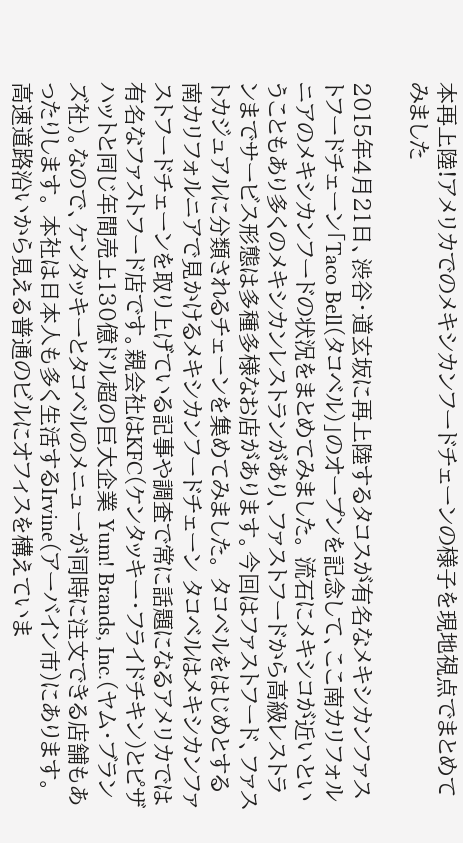本再上陸!アメリカでのメキシカンフードチェーンの様子を現地視点でまとめてみました

2015年4月21日、渋谷・道玄坂に再上陸するタコスが有名なメキシカンファストフードチェーン「Taco Bell(タコベル)」のオープンを記念して、ここ南カリフォルニアのメキシカンフードの状況をまとめてみました。 流石にメキシコが近いということもあり多くのメキシカンレストランがあり、ファストフードから高級レストランまでサービス形態は多種多様なお店があります。今回はファストフード、ファストカジュアルに分類されるチェーンを集めてみました。 タコベルをはじめとする南カリフォルニアで見かけるメキシカンフードチェーン タコベルはメキシカンファストフードチェーンを取り上げている記事や調査で常に話題になるアメリカでは有名なファストフード店です。親会社はKFC(ケンタッキー・フライドチキン)とピザハットと同じ年間売上130億ドル超の巨大企業 Yum! Brands, Inc.(ヤム・ブランズ社)。なので、ケンタッキーとタコベルのメニューが同時に注文できる店舗もあったりします。 本社は日本人も多く生活するIrvine(アーバイン市)にあります。高速道路沿いから見える普通のビルにオフィスを構えていま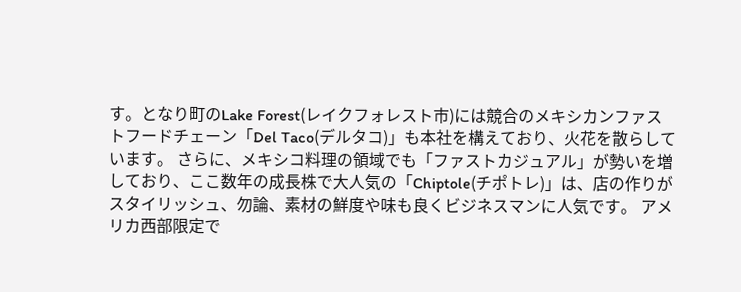す。となり町のLake Forest(レイクフォレスト市)には競合のメキシカンファストフードチェーン「Del Taco(デルタコ)」も本社を構えており、火花を散らしています。 さらに、メキシコ料理の領域でも「ファストカジュアル」が勢いを増しており、ここ数年の成長株で大人気の「Chiptole(チポトレ)」は、店の作りがスタイリッシュ、勿論、素材の鮮度や味も良くビジネスマンに人気です。 アメリカ西部限定で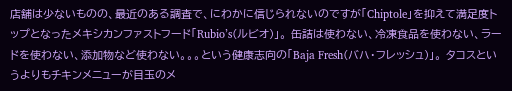店舗は少ないものの、最近のある調査で、にわかに信じられないのですが「Chiptole」を抑えて満足度トップとなったメキシカンファストフード「Rubio’s(ルビオ)」。 缶詰は使わない、冷凍食品を使わない、ラードを使わない、添加物など使わない。。。という健康志向の「Baja Fresh(バハ・フレッシュ)」。 タコスというよりもチキンメニューが目玉のメ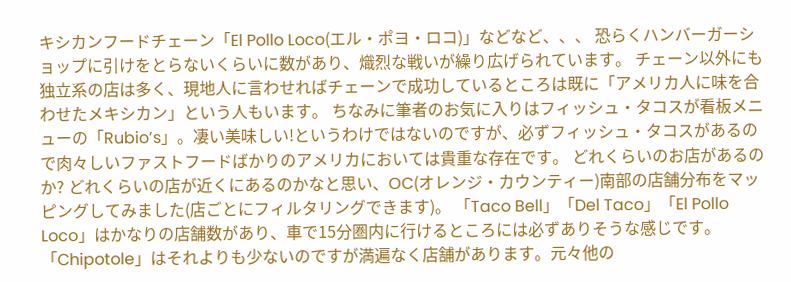キシカンフードチェーン「El Pollo Loco(エル・ポヨ・ロコ)」などなど、、、 恐らくハンバーガーショップに引けをとらないくらいに数があり、熾烈な戦いが繰り広げられています。 チェーン以外にも独立系の店は多く、現地人に言わせればチェーンで成功しているところは既に「アメリカ人に味を合わせたメキシカン」という人もいます。 ちなみに筆者のお気に入りはフィッシュ・タコスが看板メニューの「Rubio’s」。凄い美味しい!というわけではないのですが、必ずフィッシュ・タコスがあるので肉々しいファストフードばかりのアメリカにおいては貴重な存在です。 どれくらいのお店があるのか? どれくらいの店が近くにあるのかなと思い、OC(オレンジ・カウンティー)南部の店舗分布をマッピングしてみました(店ごとにフィルタリングできます)。 「Taco Bell」「Del Taco」「El Pollo Loco」はかなりの店舗数があり、車で15分圏内に行けるところには必ずありそうな感じです。 「Chipotole」はそれよりも少ないのですが満遍なく店舗があります。元々他の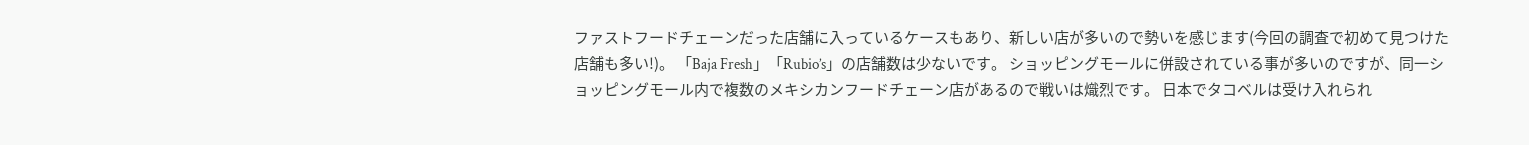ファストフードチェーンだった店舗に入っているケースもあり、新しい店が多いので勢いを感じます(今回の調査で初めて見つけた店舗も多い!)。 「Baja Fresh」「Rubio’s」の店舗数は少ないです。 ショッピングモールに併設されている事が多いのですが、同一ショッピングモール内で複数のメキシカンフードチェーン店があるので戦いは熾烈です。 日本でタコベルは受け入れられ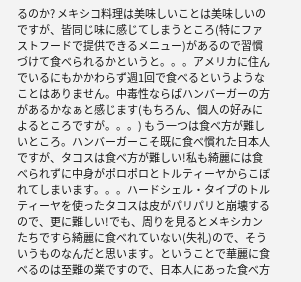るのか? メキシコ料理は美味しいことは美味しいのですが、皆同じ味に感じてしまうところ(特にファストフードで提供できるメニュー)があるので習慣づけて食べられるかというと。。。アメリカに住んでいるにもかかわらず週1回で食べるというようなことはありません。中毒性ならばハンバーガーの方があるかなぁと感じます(もちろん、個人の好みによるところですが。。。) もう一つは食べ方が難しいところ。ハンバーガーこそ既に食べ慣れた日本人ですが、タコスは食べ方が難しい!私も綺麗には食べられずに中身がポロポロとトルティーヤからこぼれてしまいます。。。ハードシェル・タイプのトルティーヤを使ったタコスは皮がパリパリと崩壊するので、更に難しい!でも、周りを見るとメキシカンたちですら綺麗に食べれていない(失礼)ので、そういうものなんだと思います。ということで華麗に食べるのは至難の業ですので、日本人にあった食べ方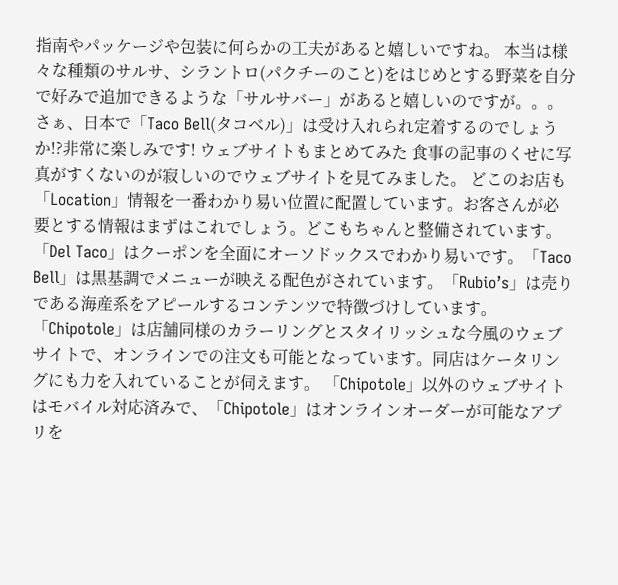指南やパッケージや包装に何らかの工夫があると嬉しいですね。 本当は様々な種類のサルサ、シラントロ(パクチーのこと)をはじめとする野菜を自分で好みで追加できるような「サルサバー」があると嬉しいのですが。。。 さぁ、日本で「Taco Bell(タコベル)」は受け入れられ定着するのでしょうか!?非常に楽しみです! ウェブサイトもまとめてみた 食事の記事のくせに写真がすくないのが寂しいのでウェブサイトを見てみました。 どこのお店も「Location」情報を一番わかり易い位置に配置しています。お客さんが必要とする情報はまずはこれでしょう。どこもちゃんと整備されています。 「Del Taco」はクーポンを全面にオーソドックスでわかり易いです。「Taco Bell」は黒基調でメニューが映える配色がされています。「Rubio’s」は売りである海産系をアピールするコンテンツで特徴づけしています。「Chipotole」は店舗同様のカラーリングとスタイリッシュな今風のウェブサイトで、オンラインでの注文も可能となっています。同店はケータリングにも力を入れていることが伺えます。 「Chipotole」以外のウェブサイトはモバイル対応済みで、「Chipotole」はオンラインオーダーが可能なアプリを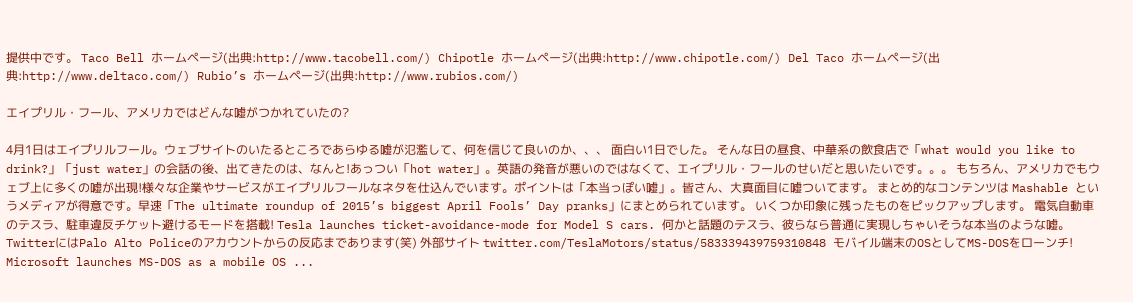提供中です。 Taco Bell ホームページ(出典:http://www.tacobell.com/) Chipotle ホームページ(出典:http://www.chipotle.com/) Del Taco ホームページ(出典:http://www.deltaco.com/) Rubio’s ホームページ(出典:http://www.rubios.com/)

エイプリル・フール、アメリカではどんな嘘がつかれていたの?

4月1日はエイプリルフール。ウェブサイトのいたるところであらゆる嘘が氾濫して、何を信じて良いのか、、、 面白い1日でした。 そんな日の昼食、中華系の飲食店で「what would you like to drink?」「just water」の会話の後、出てきたのは、なんと!あっつい「hot water」。英語の発音が悪いのではなくて、エイプリル・フールのせいだと思いたいです。。。 もちろん、アメリカでもウェブ上に多くの嘘が出現!様々な企業やサービスがエイプリルフールなネタを仕込んでいます。ポイントは「本当っぽい嘘」。皆さん、大真面目に嘘ついてます。 まとめ的なコンテンツは Mashable というメディアが得意です。早速「The ultimate roundup of 2015’s biggest April Fools’ Day pranks」にまとめられています。 いくつか印象に残ったものをピックアップします。 電気自動車のテスラ、駐車違反チケット避けるモードを搭載! Tesla launches ticket-avoidance-mode for Model S cars. 何かと話題のテスラ、彼らなら普通に実現しちゃいそうな本当のような嘘。TwitterにはPalo Alto Policeのアカウントからの反応まであります(笑) 外部サイト twitter.com/TeslaMotors/status/583339439759310848 モバイル端末のOSとしてMS-DOSをローンチ! Microsoft launches MS-DOS as a mobile OS ...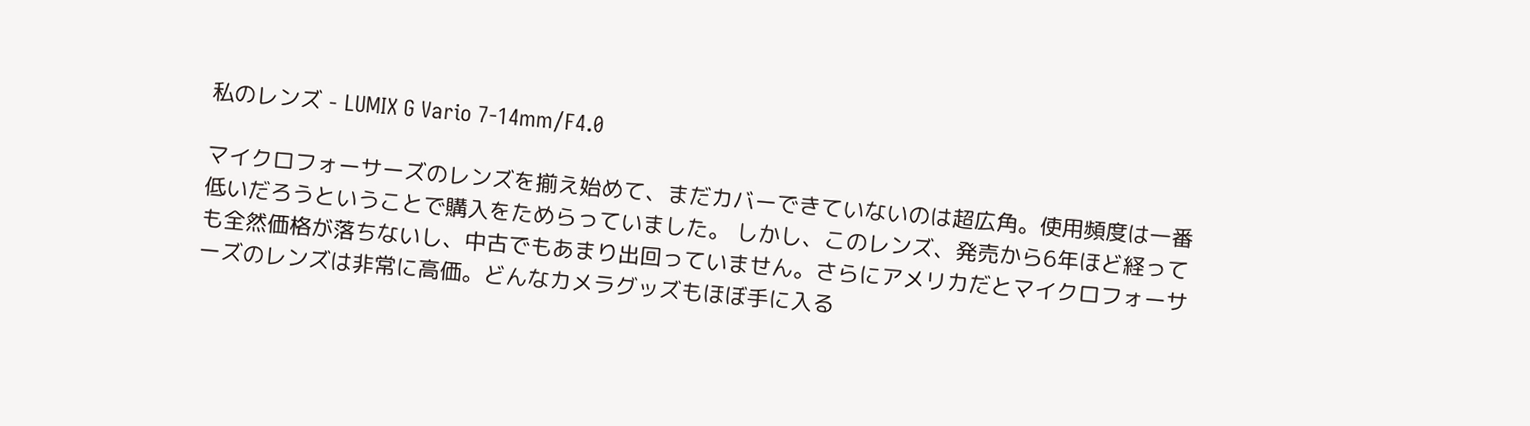私のレンズ - LUMIX G Vario 7-14mm/F4.0

マイクロフォーサーズのレンズを揃え始めて、まだカバーできていないのは超広角。使用頻度は一番低いだろうということで購入をためらっていました。 しかし、このレンズ、発売から6年ほど経っても全然価格が落ちないし、中古でもあまり出回っていません。さらにアメリカだとマイクロフォーサーズのレンズは非常に高価。どんなカメラグッズもほぼ手に入る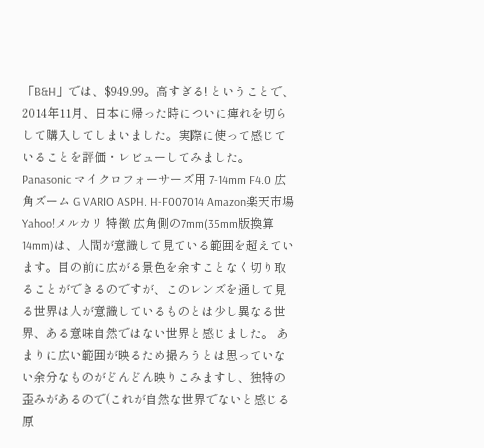「B&H」では、$949.99。高すぎる! ということで、2014年11月、日本に帰った時についに痺れを切らして購入してしまいました。実際に使って感じていることを評価・レビューしてみました。 Panasonic マイクロフォーサーズ用 7-14mm F4.0 広角ズーム G VARIO ASPH. H-F007014 Amazon楽天市場Yahoo!メルカリ 特徴 広角側の7mm(35mm版換算14mm)は、人間が意識して見ている範囲を超えています。目の前に広がる景色を余すことなく切り取ることができるのですが、このレンズを通して見る世界は人が意識しているものとは少し異なる世界、ある意味自然ではない世界と感じました。 あまりに広い範囲が映るため撮ろうとは思っていない余分なものがどんどん映りこみますし、独特の歪みがあるので(これが自然な世界でないと感じる原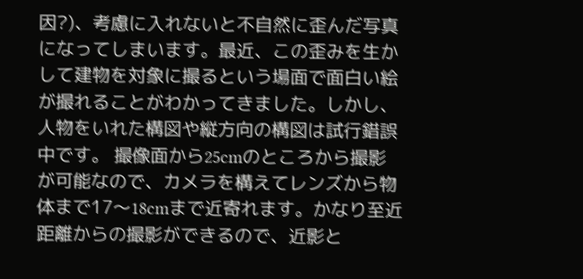因?)、考慮に入れないと不自然に歪んだ写真になってしまいます。最近、この歪みを生かして建物を対象に撮るという場面で面白い絵が撮れることがわかってきました。しかし、人物をいれた構図や縦方向の構図は試行錯誤中です。 撮像面から25cmのところから撮影が可能なので、カメラを構えてレンズから物体まで17〜18cmまで近寄れます。かなり至近距離からの撮影ができるので、近影と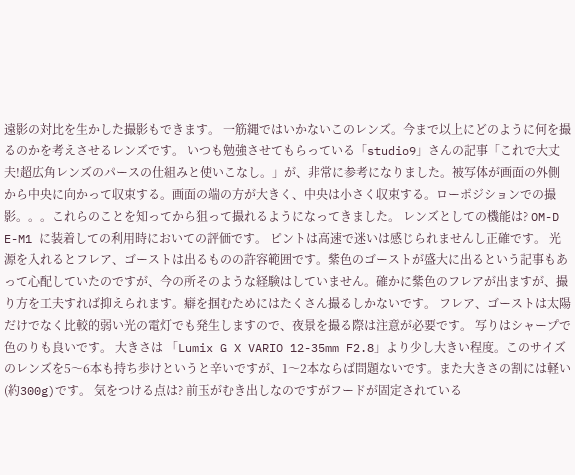遠影の対比を生かした撮影もできます。 一筋縄ではいかないこのレンズ。今まで以上にどのように何を撮るのかを考えさせるレンズです。 いつも勉強させてもらっている「studio9」さんの記事「これで大丈夫!超広角レンズのパースの仕組みと使いこなし。」が、非常に参考になりました。被写体が画面の外側から中央に向かって収束する。画面の端の方が大きく、中央は小さく収束する。ローポジションでの撮影。。。これらのことを知ってから狙って撮れるようになってきました。 レンズとしての機能は? OM-D E-M1 に装着しての利用時においての評価です。 ピントは高速で迷いは感じられませんし正確です。 光源を入れるとフレア、ゴーストは出るものの許容範囲です。紫色のゴーストが盛大に出るという記事もあって心配していたのですが、今の所そのような経験はしていません。確かに紫色のフレアが出ますが、撮り方を工夫すれば抑えられます。癖を掴むためにはたくさん撮るしかないです。 フレア、ゴーストは太陽だけでなく比較的弱い光の電灯でも発生しますので、夜景を撮る際は注意が必要です。 写りはシャープで色のりも良いです。 大きさは 「Lumix G X VARIO 12-35mm F2.8」より少し大きい程度。このサイズのレンズを5〜6本も持ち歩けというと辛いですが、1〜2本ならば問題ないです。また大きさの割には軽い(約300g)です。 気をつける点は? 前玉がむき出しなのですがフードが固定されている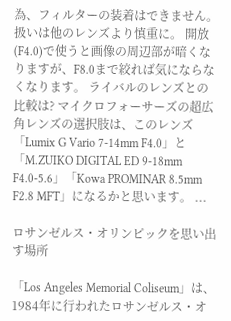為、フィルターの装着はできません。扱いは他のレンズより慎重に。 開放(F4.0)で使うと画像の周辺部が暗くなりますが、F8.0まで絞れば気にならなくなります。 ライバルのレンズとの比較は? マイクロフォーサーズの超広角レンズの選択肢は、このレンズ「Lumix G Vario 7-14mm F4.0」と「M.ZUIKO DIGITAL ED 9-18mm F4.0-5.6」「Kowa PROMINAR 8.5mm F2.8 MFT」になるかと思います。 ...

ロサンゼルス・オリンピックを思い出す場所

「Los Angeles Memorial Coliseum」は、1984年に行われたロサンゼルス・オ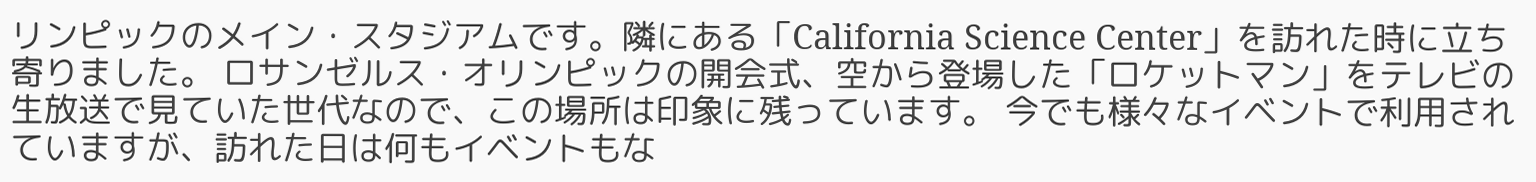リンピックのメイン・スタジアムです。隣にある「California Science Center」を訪れた時に立ち寄りました。 ロサンゼルス・オリンピックの開会式、空から登場した「ロケットマン」をテレビの生放送で見ていた世代なので、この場所は印象に残っています。 今でも様々なイベントで利用されていますが、訪れた日は何もイベントもな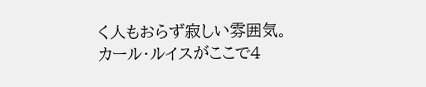く人もおらず寂しい雰囲気。カール・ルイスがここで4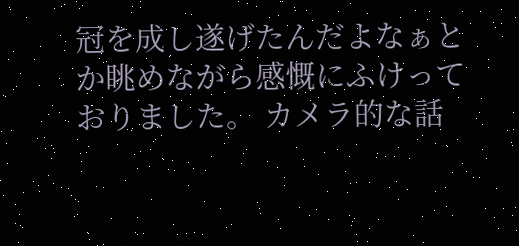冠を成し遂げたんだよなぁとか眺めながら感慨にふけっておりました。 カメラ的な話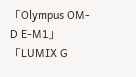「Olympus OM-D E-M1」「LUMIX G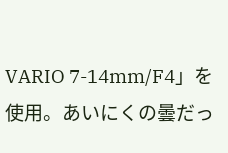VARIO 7-14mm/F4」を使用。あいにくの曇だっ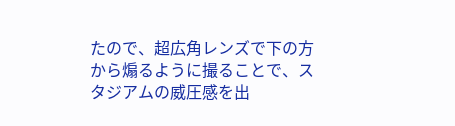たので、超広角レンズで下の方から煽るように撮ることで、スタジアムの威圧感を出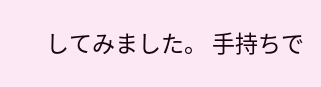してみました。 手持ちで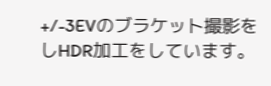+/-3EVのブラケット撮影をしHDR加工をしています。